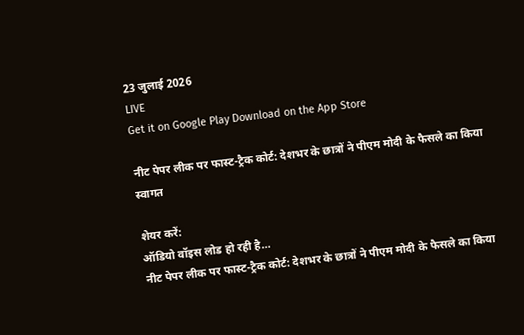23 जुलाई 2026
LIVE
Get it on Google Play Download on the App Store

नीट पेपर लीक पर फास्ट-ट्रैक कोर्ट: देशभर के छात्रों ने पीएम मोदी के फैसले का किया स्वागत

शेयर करें:
ऑडियो वॉइस लोड हो रही है…
नीट पेपर लीक पर फास्ट-ट्रैक कोर्ट: देशभर के छात्रों ने पीएम मोदी के फैसले का किया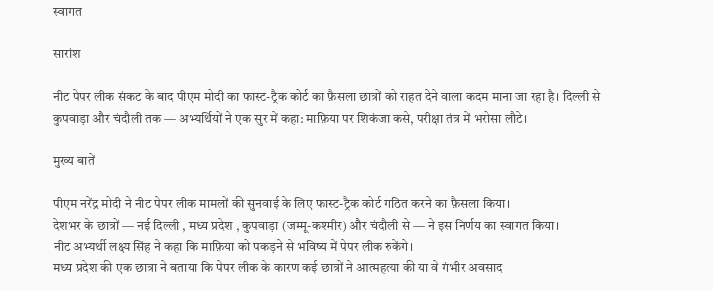स्वागत

सारांश

नीट पेपर लीक संकट के बाद पीएम मोदी का फास्ट-ट्रैक कोर्ट का फ़ैसला छात्रों को राहत देने वाला कदम माना जा रहा है। दिल्ली से कुपवाड़ा और चंदौली तक — अभ्यर्थियों ने एक सुर में कहा: माफ़िया पर शिकंजा कसे, परीक्षा तंत्र में भरोसा लौटे।

मुख्य बातें

पीएम नरेंद्र मोदी ने नीट पेपर लीक मामलों की सुनवाई के लिए फास्ट-ट्रैक कोर्ट गठित करने का फ़ैसला किया।
देशभर के छात्रों — नई दिल्ली , मध्य प्रदेश , कुपवाड़ा (जम्मू-कश्मीर) और चंदौली से — ने इस निर्णय का स्वागत किया।
नीट अभ्यर्थी लक्ष्य सिंह ने कहा कि माफ़िया को पकड़ने से भविष्य में पेपर लीक रुकेंगे।
मध्य प्रदेश की एक छात्रा ने बताया कि पेपर लीक के कारण कई छात्रों ने आत्महत्या की या वे गंभीर अवसाद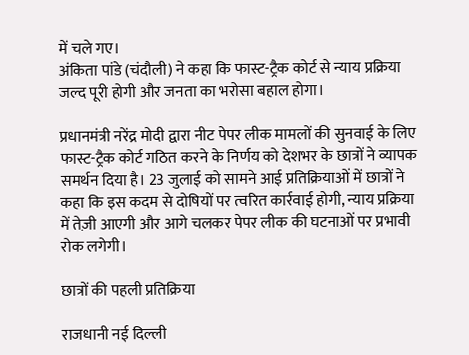में चले गए।
अंकिता पांडे (चंदौली) ने कहा कि फास्ट-ट्रैक कोर्ट से न्याय प्रक्रिया जल्द पूरी होगी और जनता का भरोसा बहाल होगा।

प्रधानमंत्री नरेंद्र मोदी द्वारा नीट पेपर लीक मामलों की सुनवाई के लिए फास्ट-ट्रैक कोर्ट गठित करने के निर्णय को देशभर के छात्रों ने व्यापक समर्थन दिया है। 23 जुलाई को सामने आई प्रतिक्रियाओं में छात्रों ने कहा कि इस कदम से दोषियों पर त्वरित कार्रवाई होगी, न्याय प्रक्रिया में तेज़ी आएगी और आगे चलकर पेपर लीक की घटनाओं पर प्रभावी रोक लगेगी।

छात्रों की पहली प्रतिक्रिया

राजधानी नई दिल्ली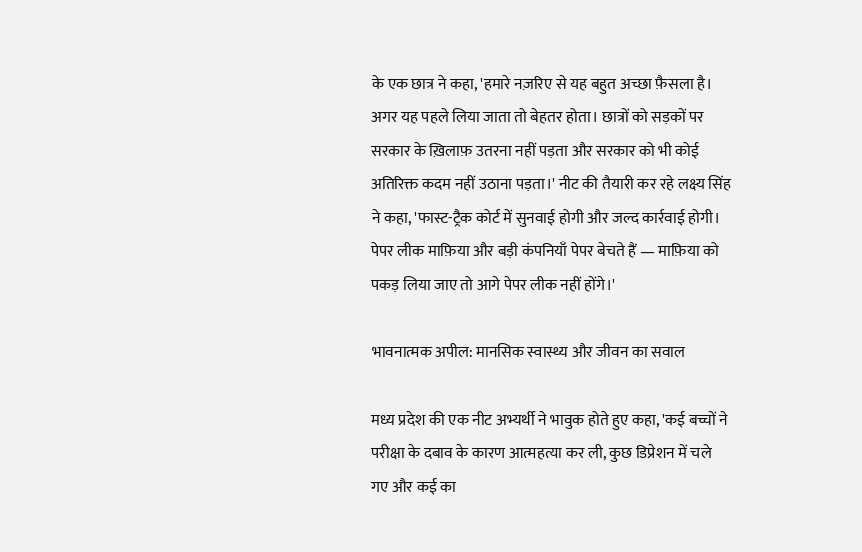के एक छात्र ने कहा, 'हमारे नज़रिए से यह बहुत अच्छा फ़ैसला है। अगर यह पहले लिया जाता तो बेहतर होता। छात्रों को सड़कों पर सरकार के ख़िलाफ़ उतरना नहीं पड़ता और सरकार को भी कोई अतिरिक्त कदम नहीं उठाना पड़ता।' नीट की तैयारी कर रहे लक्ष्य सिंह ने कहा, 'फास्ट-ट्रैक कोर्ट में सुनवाई होगी और जल्द कार्रवाई होगी। पेपर लीक माफ़िया और बड़ी कंपनियाँ पेपर बेचते हैं — माफ़िया को पकड़ लिया जाए तो आगे पेपर लीक नहीं होंगे।'

भावनात्मक अपील: मानसिक स्वास्थ्य और जीवन का सवाल

मध्य प्रदेश की एक नीट अभ्यर्थी ने भावुक होते हुए कहा, 'कई बच्चों ने परीक्षा के दबाव के कारण आत्महत्या कर ली, कुछ डिप्रेशन में चले गए और कई का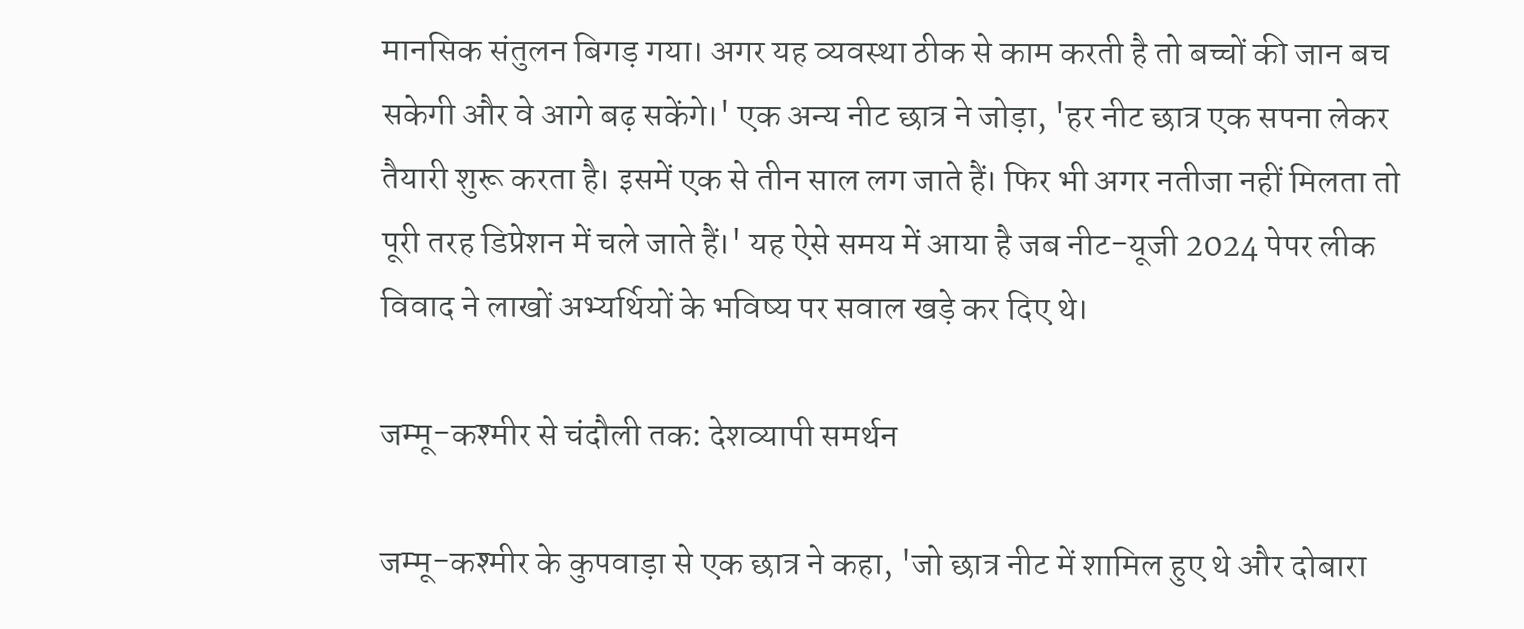मानसिक संतुलन बिगड़ गया। अगर यह व्यवस्था ठीक से काम करती है तो बच्चों की जान बच सकेगी और वे आगे बढ़ सकेंगे।' एक अन्य नीट छात्र ने जोड़ा, 'हर नीट छात्र एक सपना लेकर तैयारी शुरू करता है। इसमें एक से तीन साल लग जाते हैं। फिर भी अगर नतीजा नहीं मिलता तो पूरी तरह डिप्रेशन में चले जाते हैं।' यह ऐसे समय में आया है जब नीट-यूजी 2024 पेपर लीक विवाद ने लाखों अभ्यर्थियों के भविष्य पर सवाल खड़े कर दिए थे।

जम्मू-कश्मीर से चंदौली तक: देशव्यापी समर्थन

जम्मू-कश्मीर के कुपवाड़ा से एक छात्र ने कहा, 'जो छात्र नीट में शामिल हुए थे और दोबारा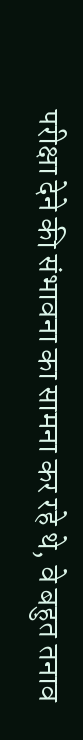परीक्षा देने की संभावना का सामना कर रहे थे, वे बहुत तनाव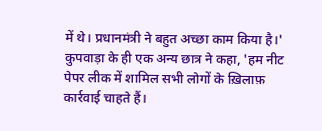में थे। प्रधानमंत्री ने बहुत अच्छा काम किया है।' कुपवाड़ा के ही एक अन्य छात्र ने कहा, 'हम नीट पेपर लीक में शामिल सभी लोगों के ख़िलाफ़ कार्रवाई चाहते हैं।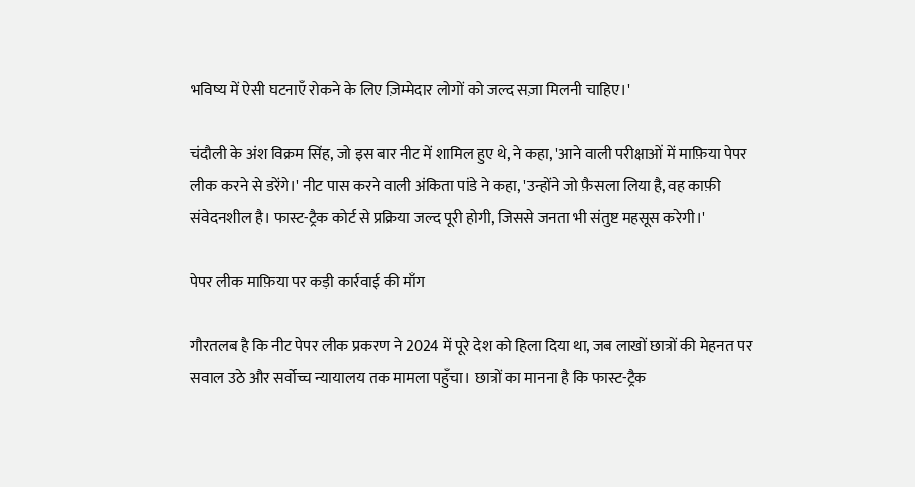भविष्य में ऐसी घटनाएँ रोकने के लिए ज़िम्मेदार लोगों को जल्द सज़ा मिलनी चाहिए।'

चंदौली के अंश विक्रम सिंह, जो इस बार नीट में शामिल हुए थे, ने कहा, 'आने वाली परीक्षाओं में माफ़िया पेपर लीक करने से डरेंगे।' नीट पास करने वाली अंकिता पांडे ने कहा, 'उन्होंने जो फ़ैसला लिया है, वह काफ़ी संवेदनशील है। फास्ट-ट्रैक कोर्ट से प्रक्रिया जल्द पूरी होगी, जिससे जनता भी संतुष्ट महसूस करेगी।'

पेपर लीक माफ़िया पर कड़ी कार्रवाई की माँग

गौरतलब है कि नीट पेपर लीक प्रकरण ने 2024 में पूरे देश को हिला दिया था, जब लाखों छात्रों की मेहनत पर सवाल उठे और सर्वोच्च न्यायालय तक मामला पहुँचा। छात्रों का मानना है कि फास्ट-ट्रैक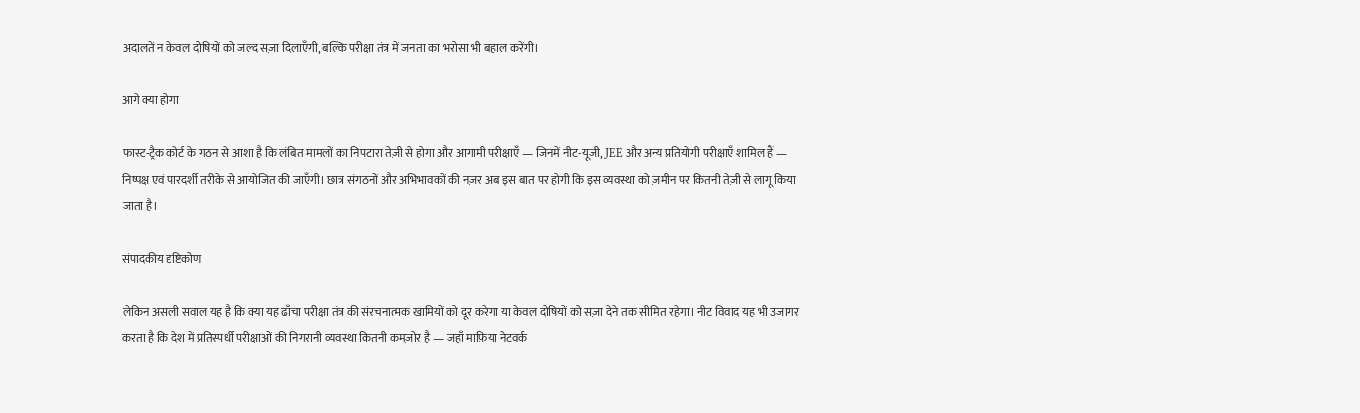अदालतें न केवल दोषियों को जल्द सज़ा दिलाएँगी, बल्कि परीक्षा तंत्र में जनता का भरोसा भी बहाल करेंगी।

आगे क्या होगा

फास्ट-ट्रैक कोर्ट के गठन से आशा है कि लंबित मामलों का निपटारा तेज़ी से होगा और आगामी परीक्षाएँ — जिनमें नीट-यूजी, JEE और अन्य प्रतियोगी परीक्षाएँ शामिल हैं — निष्पक्ष एवं पारदर्शी तरीके से आयोजित की जाएँगी। छात्र संगठनों और अभिभावकों की नज़र अब इस बात पर होगी कि इस व्यवस्था को ज़मीन पर कितनी तेज़ी से लागू किया जाता है।

संपादकीय दृष्टिकोण

लेकिन असली सवाल यह है कि क्या यह ढाँचा परीक्षा तंत्र की संरचनात्मक खामियों को दूर करेगा या केवल दोषियों को सज़ा देने तक सीमित रहेगा। नीट विवाद यह भी उजागर करता है कि देश में प्रतिस्पर्धी परीक्षाओं की निगरानी व्यवस्था कितनी कमज़ोर है — जहाँ माफ़िया नेटवर्क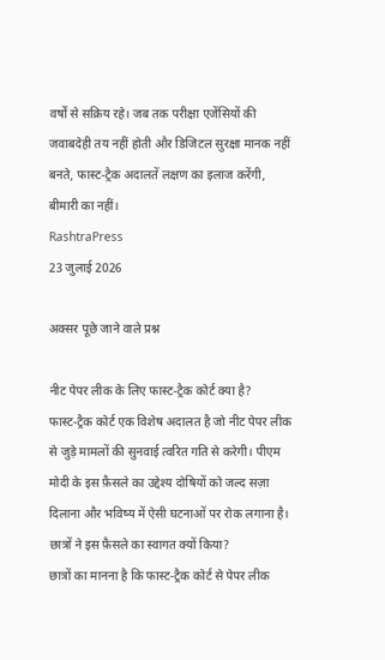वर्षों से सक्रिय रहे। जब तक परीक्षा एजेंसियों की जवाबदेही तय नहीं होती और डिजिटल सुरक्षा मानक नहीं बनते, फास्ट-ट्रैक अदालतें लक्षण का इलाज करेंगी, बीमारी का नहीं।
RashtraPress
23 जुलाई 2026

अक्सर पूछे जाने वाले प्रश्न

नीट पेपर लीक के लिए फास्ट-ट्रैक कोर्ट क्या है?
फास्ट-ट्रैक कोर्ट एक विशेष अदालत है जो नीट पेपर लीक से जुड़े मामलों की सुनवाई त्वरित गति से करेगी। पीएम मोदी के इस फ़ैसले का उद्देश्य दोषियों को जल्द सज़ा दिलाना और भविष्य में ऐसी घटनाओं पर रोक लगाना है।
छात्रों ने इस फ़ैसले का स्वागत क्यों किया?
छात्रों का मानना है कि फास्ट-ट्रैक कोर्ट से पेपर लीक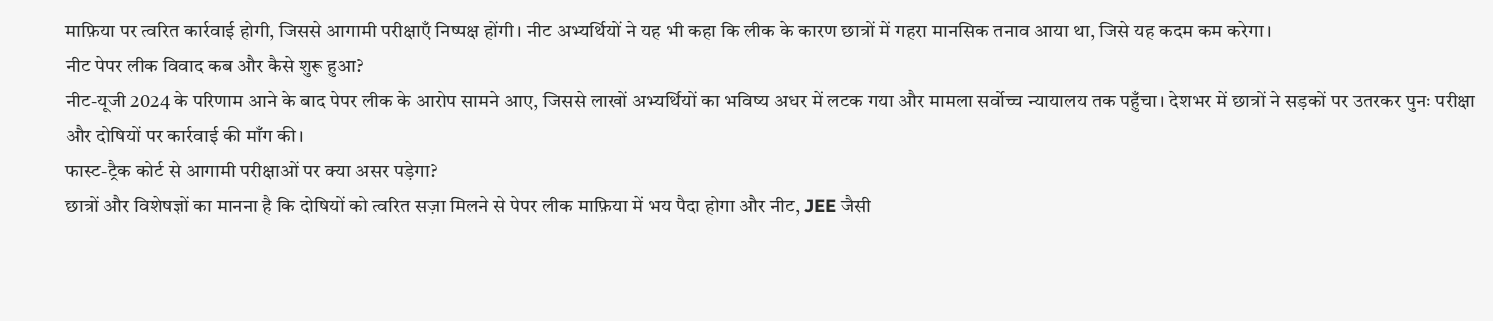माफ़िया पर त्वरित कार्रवाई होगी, जिससे आगामी परीक्षाएँ निष्पक्ष होंगी। नीट अभ्यर्थियों ने यह भी कहा कि लीक के कारण छात्रों में गहरा मानसिक तनाव आया था, जिसे यह कदम कम करेगा।
नीट पेपर लीक विवाद कब और कैसे शुरू हुआ?
नीट-यूजी 2024 के परिणाम आने के बाद पेपर लीक के आरोप सामने आए, जिससे लाखों अभ्यर्थियों का भविष्य अधर में लटक गया और मामला सर्वोच्च न्यायालय तक पहुँचा। देशभर में छात्रों ने सड़कों पर उतरकर पुनः परीक्षा और दोषियों पर कार्रवाई की माँग की।
फास्ट-ट्रैक कोर्ट से आगामी परीक्षाओं पर क्या असर पड़ेगा?
छात्रों और विशेषज्ञों का मानना है कि दोषियों को त्वरित सज़ा मिलने से पेपर लीक माफ़िया में भय पैदा होगा और नीट, JEE जैसी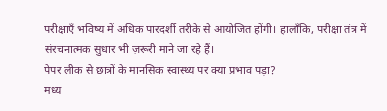परीक्षाएँ भविष्य में अधिक पारदर्शी तरीके से आयोजित होंगी। हालाँकि, परीक्षा तंत्र में संरचनात्मक सुधार भी ज़रूरी माने जा रहे हैं।
पेपर लीक से छात्रों के मानसिक स्वास्थ्य पर क्या प्रभाव पड़ा?
मध्य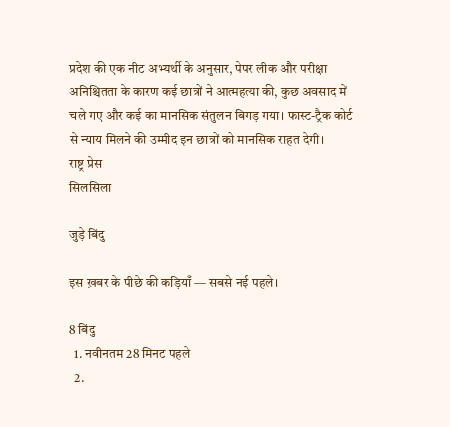प्रदेश की एक नीट अभ्यर्थी के अनुसार, पेपर लीक और परीक्षा अनिश्चितता के कारण कई छात्रों ने आत्महत्या की, कुछ अवसाद में चले गए और कई का मानसिक संतुलन बिगड़ गया। फास्ट-ट्रैक कोर्ट से न्याय मिलने की उम्मीद इन छात्रों को मानसिक राहत देगी।
राष्ट्र प्रेस
सिलसिला

जुड़े बिंदु

इस ख़बर के पीछे की कड़ियाँ — सबसे नई पहले।

8 बिंदु
  1. नवीनतम 28 मिनट पहले
  2.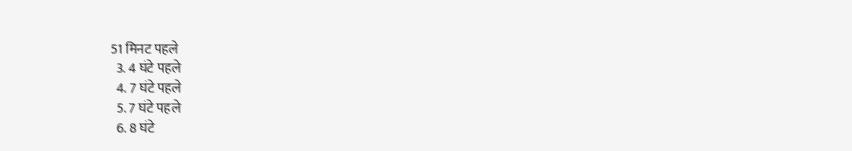51 मिनट पहले
  3. 4 घंटे पहले
  4. 7 घंटे पहले
  5. 7 घंटे पहले
  6. 8 घंटे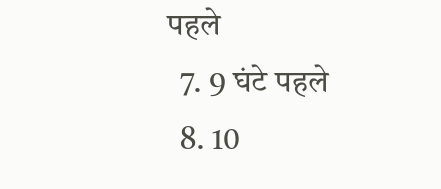पहले
  7. 9 घंटे पहले
  8. 10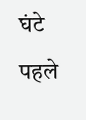घंटे पहले